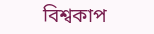বিশ্বকাপ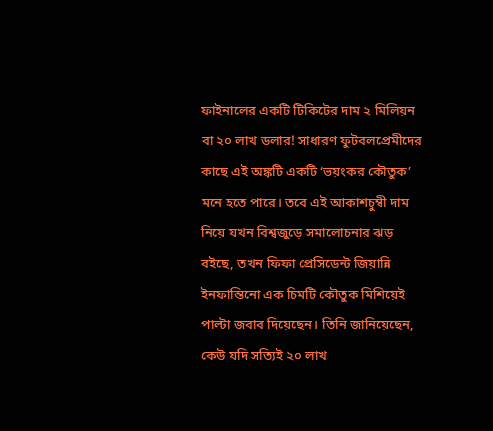ফাইনালের একটি টিকিটের দাম ২ মিলিয়ন বা ২০ লাখ ডলার! সাধারণ ফুটবলপ্রেমীদের কাছে এই অঙ্কটি একটি ‘ভয়ংকর কৌতুক’ মনে হতে পারে। তবে এই আকাশচুম্বী দাম নিয়ে যখন বিশ্বজুড়ে সমালোচনার ঝড় বইছে, তখন ফিফা প্রেসিডেন্ট জিয়ান্নি ইনফান্তিনো এক চিমটি কৌতুক মিশিয়েই পাল্টা জবাব দিয়েছেন। তিনি জানিয়েছেন, কেউ যদি সত্যিই ২০ লাখ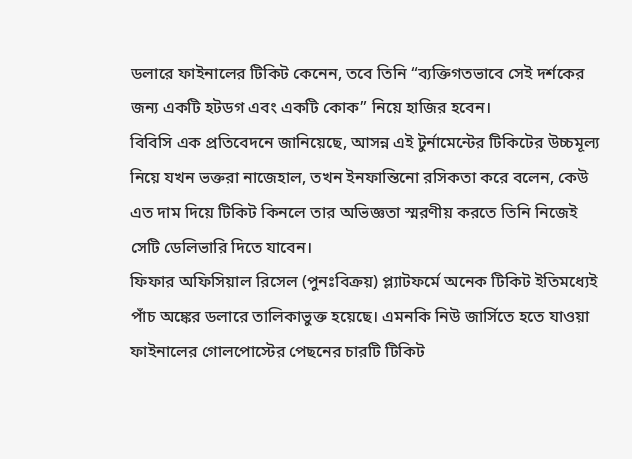ডলারে ফাইনালের টিকিট কেনেন, তবে তিনি “ব্যক্তিগতভাবে সেই দর্শকের জন্য একটি হটডগ এবং একটি কোক” নিয়ে হাজির হবেন।
বিবিসি এক প্রতিবেদনে জানিয়েছে, আসন্ন এই টুর্নামেন্টের টিকিটের উচ্চমূল্য নিয়ে যখন ভক্তরা নাজেহাল, তখন ইনফান্তিনো রসিকতা করে বলেন, কেউ এত দাম দিয়ে টিকিট কিনলে তার অভিজ্ঞতা স্মরণীয় করতে তিনি নিজেই সেটি ডেলিভারি দিতে যাবেন।
ফিফার অফিসিয়াল রিসেল (পুনঃবিক্রয়) প্ল্যাটফর্মে অনেক টিকিট ইতিমধ্যেই পাঁচ অঙ্কের ডলারে তালিকাভুক্ত হয়েছে। এমনকি নিউ জার্সিতে হতে যাওয়া ফাইনালের গোলপোস্টের পেছনের চারটি টিকিট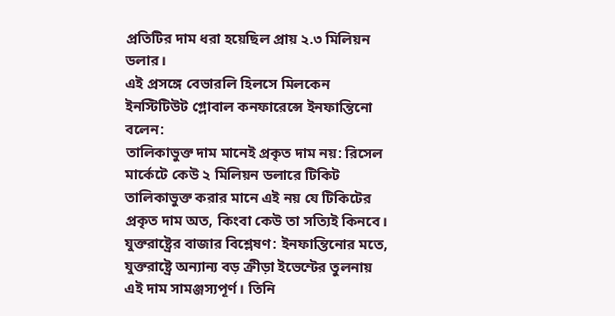প্রতিটির দাম ধরা হয়েছিল প্রায় ২.৩ মিলিয়ন ডলার।
এই প্রসঙ্গে বেভারলি হিলসে মিলকেন ইনস্টিটিউট গ্লোবাল কনফারেন্সে ইনফান্তিনো বলেন:
তালিকাভুক্ত দাম মানেই প্রকৃত দাম নয়: রিসেল মার্কেটে কেউ ২ মিলিয়ন ডলারে টিকিট তালিকাভুক্ত করার মানে এই নয় যে টিকিটের প্রকৃত দাম অত, কিংবা কেউ তা সত্যিই কিনবে।
যুক্তরাষ্ট্রের বাজার বিশ্লেষণ: ইনফান্তিনোর মতে, যুক্তরাষ্ট্রে অন্যান্য বড় ক্রীড়া ইভেন্টের তুলনায় এই দাম সামঞ্জস্যপূর্ণ। তিনি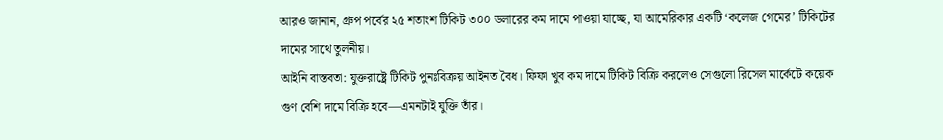আরও জানান, গ্রুপ পর্বের ২৫ শতাংশ টিকিট ৩০০ ডলারের কম দামে পাওয়া যাচ্ছে, যা আমেরিকার একটি ‘কলেজ গেমের’ টিকিটের দামের সাথে তুলনীয়।
আইনি বাস্তবতা: যুক্তরাষ্ট্রে টিকিট পুনঃবিক্রয় আইনত বৈধ। ফিফা খুব কম দামে টিকিট বিক্রি করলেও সেগুলো রিসেল মার্কেটে কয়েক গুণ বেশি দামে বিক্রি হবে—এমনটাই যুক্তি তাঁর।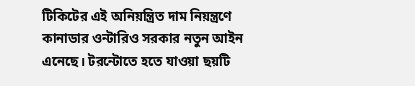টিকিটের এই অনিয়ন্ত্রিত দাম নিয়ন্ত্রণে কানাডার ওন্টারিও সরকার নতুন আইন এনেছে। টরন্টোতে হতে যাওয়া ছয়টি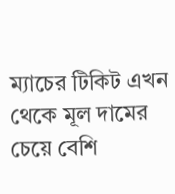ম্যাচের টিকিট এখন থেকে মূল দামের চেয়ে বেশি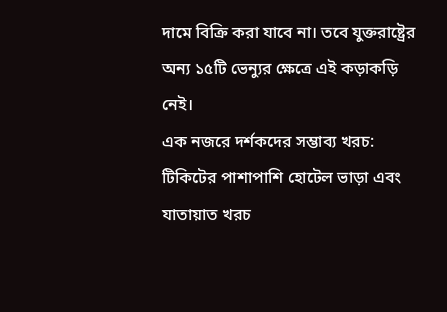দামে বিক্রি করা যাবে না। তবে যুক্তরাষ্ট্রের অন্য ১৫টি ভেন্যুর ক্ষেত্রে এই কড়াকড়ি নেই।
এক নজরে দর্শকদের সম্ভাব্য খরচ:
টিকিটের পাশাপাশি হোটেল ভাড়া এবং যাতায়াত খরচ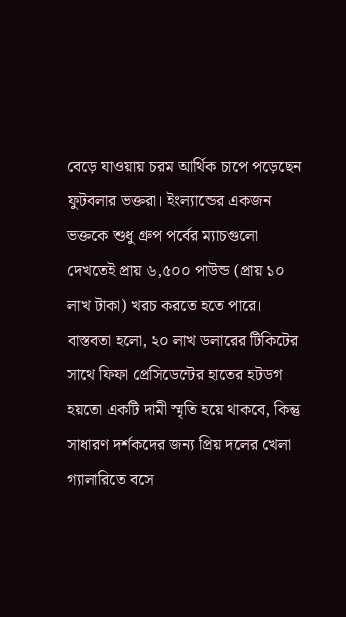বেড়ে যাওয়ায় চরম আর্থিক চাপে পড়েছেন ফুটবলার ভক্তরা। ইংল্যান্ডের একজন ভক্তকে শুধু গ্রুপ পর্বের ম্যাচগুলো দেখতেই প্রায় ৬,৫০০ পাউন্ড (প্রায় ১০ লাখ টাকা) খরচ করতে হতে পারে।
বাস্তবতা হলো, ২০ লাখ ডলারের টিকিটের সাথে ফিফা প্রেসিডেন্টের হাতের হটডগ হয়তো একটি দামী স্মৃতি হয়ে থাকবে, কিন্তু সাধারণ দর্শকদের জন্য প্রিয় দলের খেলা গ্যালারিতে বসে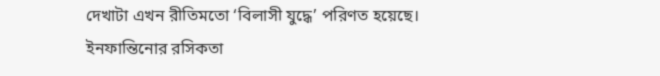দেখাটা এখন রীতিমতো ‘বিলাসী যুদ্ধে’ পরিণত হয়েছে। ইনফান্তিনোর রসিকতা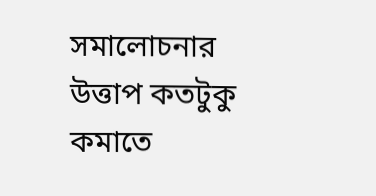সমালোচনার উত্তাপ কতটুকু কমাতে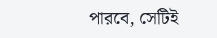পারবে, সেটিই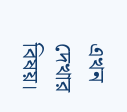এখন দেখার বিষয়।